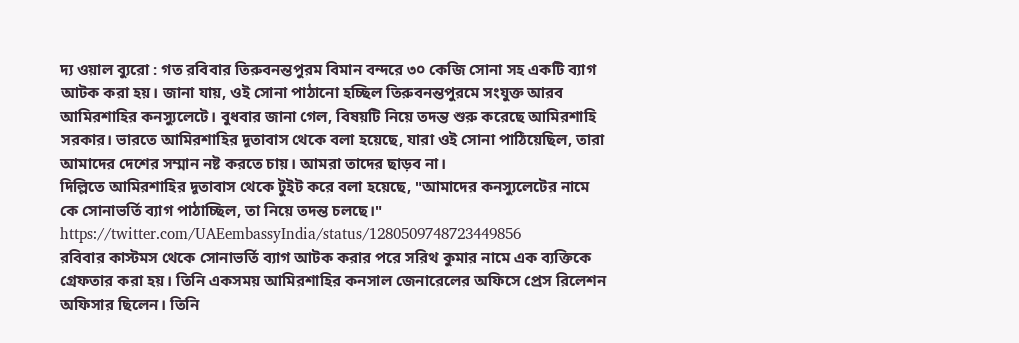দ্য ওয়াল ব্যুরো : গত রবিবার তিরুবনন্তপুরম বিমান বন্দরে ৩০ কেজি সোনা সহ একটি ব্যাগ আটক করা হয়। জানা যায়, ওই সোনা পাঠানো হচ্ছিল তিরুবনন্তপুরমে সংযুক্ত আরব আমিরশাহির কনস্যুলেটে। বুধবার জানা গেল, বিষয়টি নিয়ে তদন্ত শুরু করেছে আমিরশাহি সরকার। ভারতে আমিরশাহির দূতাবাস থেকে বলা হয়েছে, যারা ওই সোনা পাঠিয়েছিল, তারা আমাদের দেশের সম্মান নষ্ট করতে চায়। আমরা তাদের ছাড়ব না।
দিল্লিতে আমিরশাহির দূতাবাস থেকে টুইট করে বলা হয়েছে, "আমাদের কনস্যুলেটের নামে কে সোনাভর্তি ব্যাগ পাঠাচ্ছিল, তা নিয়ে তদন্ত চলছে।"
https://twitter.com/UAEembassyIndia/status/1280509748723449856
রবিবার কাস্টমস থেকে সোনাভর্তি ব্যাগ আটক করার পরে সরিথ কুমার নামে এক ব্যক্তিকে গ্রেফতার করা হয়। তিনি একসময় আমিরশাহির কনসাল জেনারেলের অফিসে প্রেস রিলেশন অফিসার ছিলেন। তিনি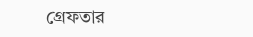গ্রেফতার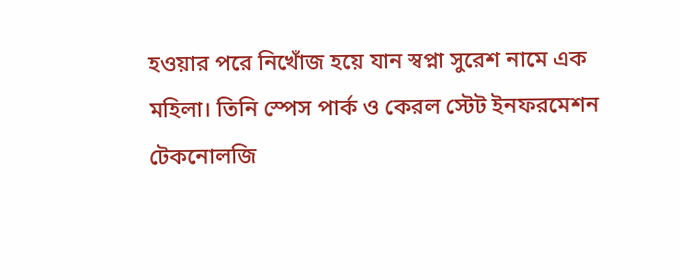হওয়ার পরে নিখোঁজ হয়ে যান স্বপ্না সুরেশ নামে এক মহিলা। তিনি স্পেস পার্ক ও কেরল স্টেট ইনফরমেশন টেকনোলজি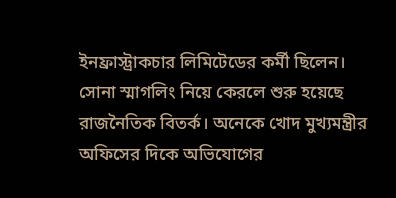ইনফ্রাস্ট্রাকচার লিমিটেডের কর্মী ছিলেন।
সোনা স্মাগলিং নিয়ে কেরলে শুরু হয়েছে রাজনৈতিক বিতর্ক। অনেকে খোদ মুখ্যমন্ত্রীর অফিসের দিকে অভিযোগের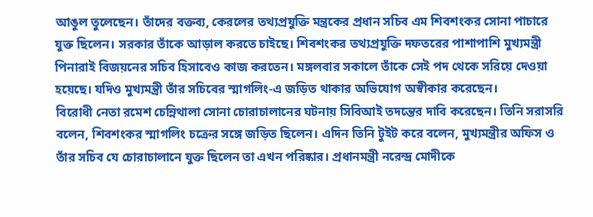আঙুল তুলেছেন। তাঁদের বক্তব্য, কেরলের তথ্যপ্রযুক্তি মন্ত্রকের প্রধান সচিব এম শিবশংকর সোনা পাচারে যুক্ত ছিলেন। সরকার তাঁকে আড়াল করতে চাইছে। শিবশংকর তথ্যপ্রযুক্তি দফতরের পাশাপাশি মুখ্যমন্ত্রী পিনারাই বিজয়নের সচিব হিসাবেও কাজ করতেন। মঙ্গলবার সকালে তাঁকে সেই পদ থেকে সরিয়ে দেওয়া হয়েছে। যদিও মুখ্যমন্ত্রী তাঁর সচিবের স্মাগলিং-এ জড়িত থাকার অভিযোগ অস্বীকার করেছেন।
বিরোধী নেতা রমেশ চেন্নিথালা সোনা চোরাচালানের ঘটনায় সিবিআই তদন্তের দাবি করেছেন। তিনি সরাসরি বলেন, শিবশংকর স্মাগলিং চক্রের সঙ্গে জড়িত ছিলেন। এদিন তিনি টুইট করে বলেন, মুখ্যমন্ত্রীর অফিস ও তাঁর সচিব যে চোরাচালানে যুক্ত ছিলেন তা এখন পরিষ্কার। প্রধানমন্ত্রী নরেন্দ্র মোদীকে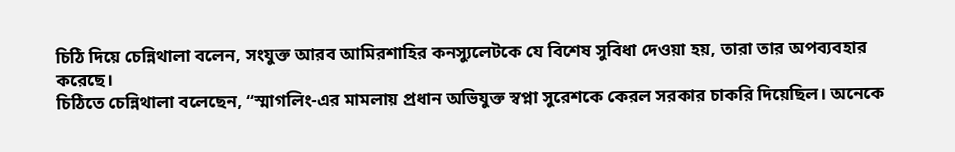চিঠি দিয়ে চেন্নিথালা বলেন, সংযুক্ত আরব আমিরশাহির কনস্যুলেটকে যে বিশেষ সুবিধা দেওয়া হয়, তারা তার অপব্যবহার করেছে।
চিঠিতে চেন্নিথালা বলেছেন, “স্মাগলিং-এর মামলায় প্রধান অভিযুক্ত স্বপ্না সুরেশকে কেরল সরকার চাকরি দিয়েছিল। অনেকে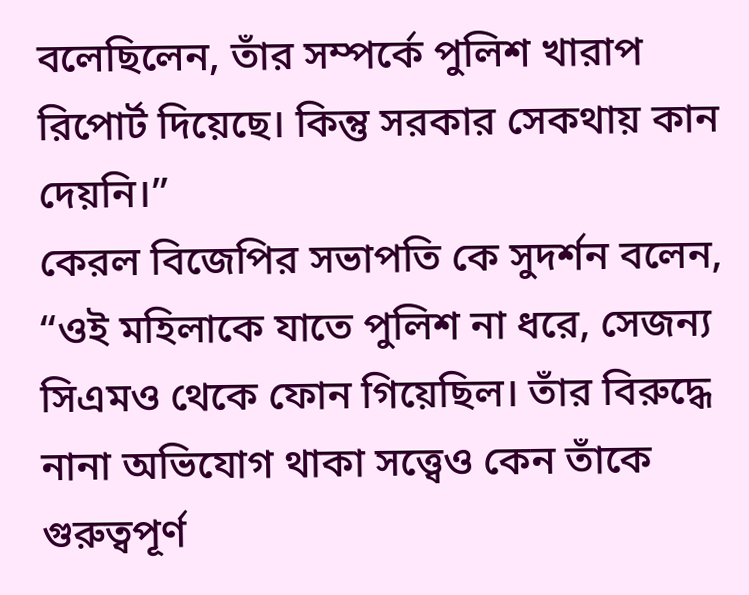বলেছিলেন, তাঁর সম্পর্কে পুলিশ খারাপ রিপোর্ট দিয়েছে। কিন্তু সরকার সেকথায় কান দেয়নি।”
কেরল বিজেপির সভাপতি কে সুদর্শন বলেন, “ওই মহিলাকে যাতে পুলিশ না ধরে, সেজন্য সিএমও থেকে ফোন গিয়েছিল। তাঁর বিরুদ্ধে নানা অভিযোগ থাকা সত্ত্বেও কেন তাঁকে গুরুত্বপূর্ণ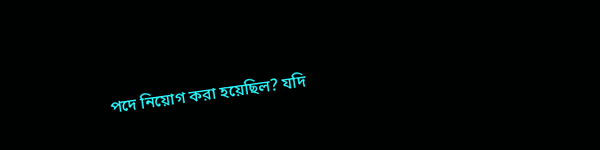পদে নিয়োগ করা হয়েছিল? যদি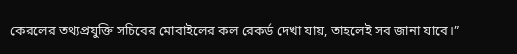কেরলের তথ্যপ্রযুক্তি সচিবের মোবাইলের কল রেকর্ড দেখা যায়, তাহলেই সব জানা যাবে।”